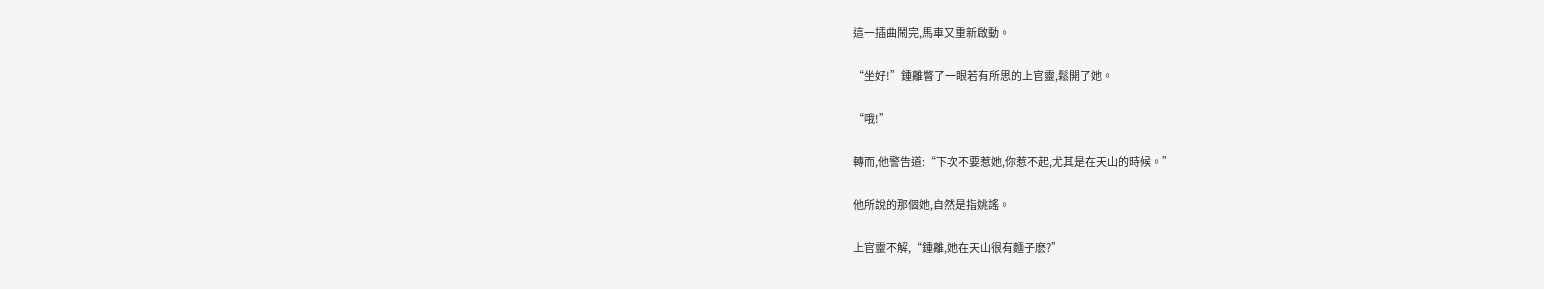這一插曲鬧完,馬車又重新啟動。

“坐好!”鍾離瞥了一眼若有所思的上官靈,鬆開了她。

“哦!”

轉而,他警告道:“下次不要惹她,你惹不起,尤其是在天山的時候。”

他所說的那個她,自然是指姚謠。

上官靈不解,“鍾離,她在天山很有麵子麽?”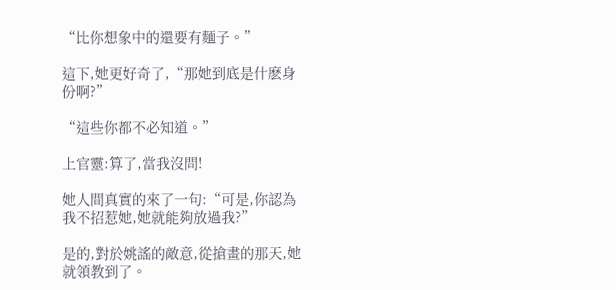“比你想象中的還要有麵子。”

這下,她更好奇了,“那她到底是什麽身份啊?”

“這些你都不必知道。”

上官靈:算了,當我沒問!

她人間真實的來了一句:“可是,你認為我不招惹她,她就能夠放過我?”

是的,對於姚謠的敵意,從搶畫的那天,她就領教到了。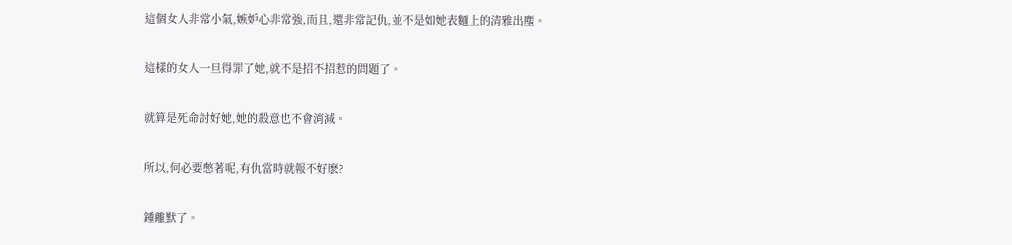這個女人非常小氣,嫉妒心非常強,而且,還非常記仇,並不是如她表麵上的清雅出塵。

這樣的女人一旦得罪了她,就不是招不招惹的問題了。

就算是死命討好她,她的殺意也不會消減。

所以,何必要憋著呢,有仇當時就報不好麽?

鍾離默了。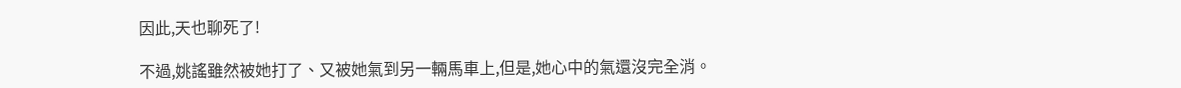因此,天也聊死了!

不過,姚謠雖然被她打了、又被她氣到另一輛馬車上,但是,她心中的氣還沒完全消。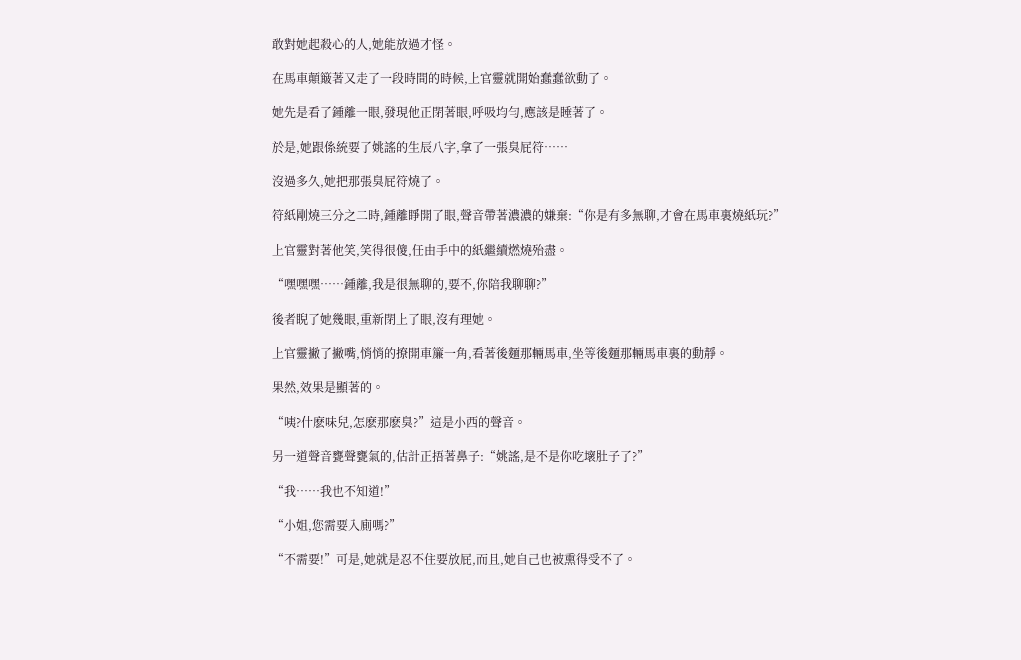敢對她起殺心的人,她能放過才怪。

在馬車顛簸著又走了一段時間的時候,上官靈就開始蠢蠢欲動了。

她先是看了鍾離一眼,發現他正閉著眼,呼吸均勻,應該是睡著了。

於是,她跟係統要了姚謠的生辰八字,拿了一張臭屁符……

沒過多久,她把那張臭屁符燒了。

符紙剛燒三分之二時,鍾離睜開了眼,聲音帶著濃濃的嫌棄:“你是有多無聊,才會在馬車裏燒紙玩?”

上官靈對著他笑,笑得很傻,任由手中的紙繼續燃燒殆盡。

“嘿嘿嘿……鍾離,我是很無聊的,要不,你陪我聊聊?”

後者睨了她幾眼,重新閉上了眼,沒有理她。

上官靈撇了撇嘴,悄悄的撩開車簾一角,看著後麵那輛馬車,坐等後麵那輛馬車裏的動靜。

果然,效果是顯著的。

“咦?什麽味兒,怎麽那麽臭?”這是小西的聲音。

另一道聲音甕聲甕氣的,估計正捂著鼻子:“姚謠,是不是你吃壞肚子了?”

“我……我也不知道!”

“小姐,您需要入廁嗎?”

“不需要!”可是,她就是忍不住要放屁,而且,她自己也被熏得受不了。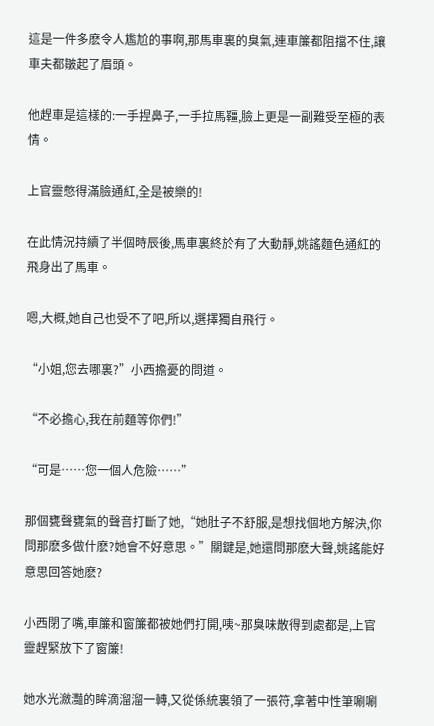這是一件多麽令人尷尬的事啊,那馬車裏的臭氣,連車簾都阻擋不住,讓車夫都皺起了眉頭。

他趕車是這樣的:一手捏鼻子,一手拉馬韁,臉上更是一副難受至極的表情。

上官靈憋得滿臉通紅,全是被樂的!

在此情況持續了半個時辰後,馬車裏終於有了大動靜,姚謠麵色通紅的飛身出了馬車。

嗯,大概,她自己也受不了吧,所以,選擇獨自飛行。

“小姐,您去哪裏?”小西擔憂的問道。

“不必擔心,我在前麵等你們!”

“可是……您一個人危險……”

那個甕聲甕氣的聲音打斷了她,“她肚子不舒服,是想找個地方解決,你問那麽多做什麽?她會不好意思。”關鍵是,她還問那麽大聲,姚謠能好意思回答她麽?

小西閉了嘴,車簾和窗簾都被她們打開,咦~那臭味散得到處都是,上官靈趕緊放下了窗簾!

她水光瀲灩的眸滴溜溜一轉,又從係統裏領了一張符,拿著中性筆唰唰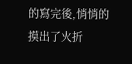的寫完後,悄悄的摸出了火折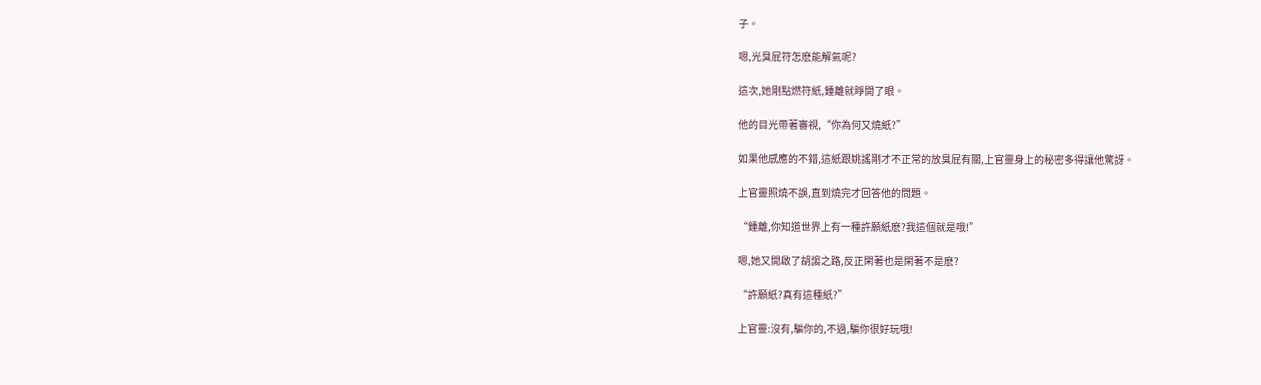子。

嗯,光臭屁符怎麽能解氣呢?

這次,她剛點燃符紙,鍾離就睜開了眼。

他的目光帶著審視,“你為何又燒紙?”

如果他感應的不錯,這紙跟姚謠剛才不正常的放臭屁有關,上官靈身上的秘密多得讓他驚訝。

上官靈照燒不誤,直到燒完才回答他的問題。

“鍾離,你知道世界上有一種許願紙麽?我這個就是哦!”

嗯,她又開啟了胡謅之路,反正閑著也是閑著不是麽?

“許願紙?真有這種紙?”

上官靈:沒有,騙你的,不過,騙你很好玩哦!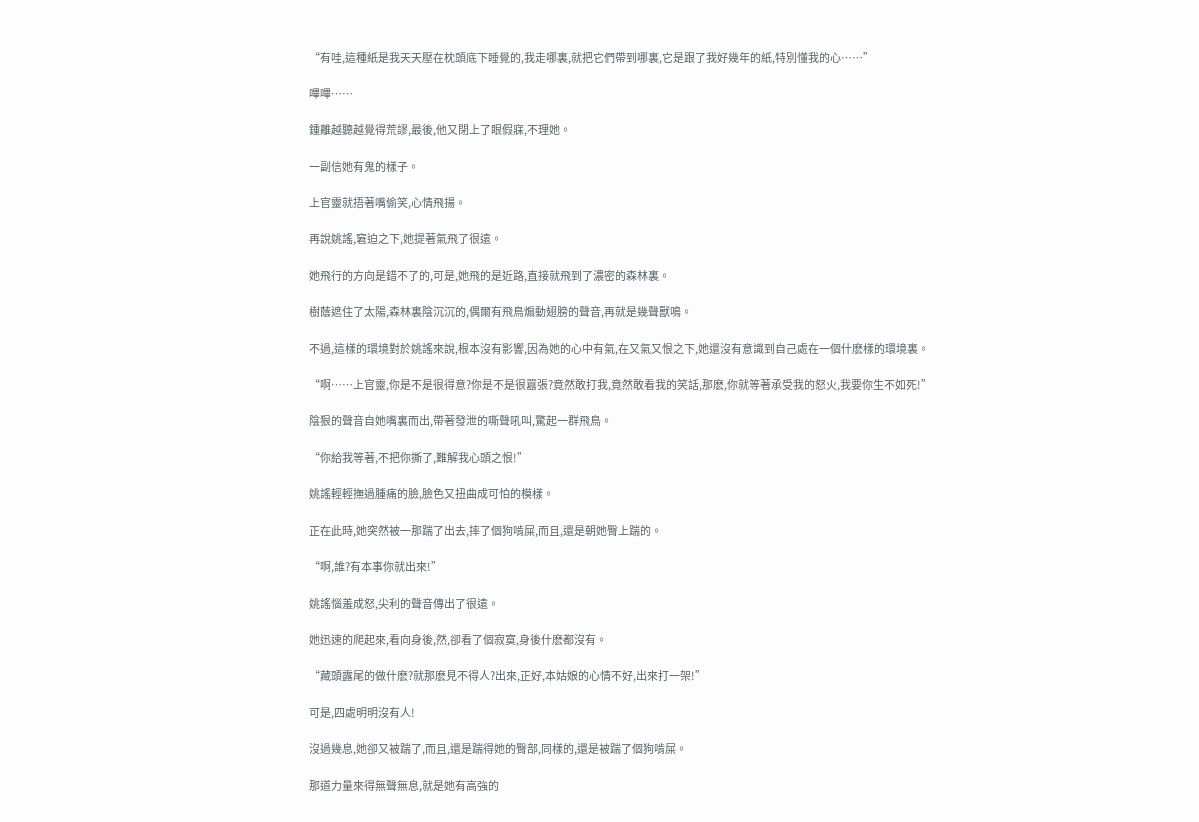“有哇,這種紙是我天天壓在枕頭底下睡覺的,我走哪裏,就把它們帶到哪裏,它是跟了我好幾年的紙,特別懂我的心……”

嗶嗶……

鍾離越聽越覺得荒謬,最後,他又閉上了眼假寐,不理她。

一副信她有鬼的樣子。

上官靈就捂著嘴偷笑,心情飛揚。

再說姚謠,窘迫之下,她提著氣飛了很遠。

她飛行的方向是錯不了的,可是,她飛的是近路,直接就飛到了濃密的森林裏。

樹蔭遮住了太陽,森林裏陰沉沉的,偶爾有飛鳥煽動翅膀的聲音,再就是幾聲獸鳴。

不過,這樣的環境對於姚謠來說,根本沒有影響,因為她的心中有氣,在又氣又恨之下,她還沒有意識到自己處在一個什麽樣的環境裏。

“啊……上官靈,你是不是很得意?你是不是很囂張?竟然敢打我,竟然敢看我的笑話,那麽,你就等著承受我的怒火,我要你生不如死!”

陰狠的聲音自她嘴裏而出,帶著發泄的嘶聲吼叫,驚起一群飛鳥。

“你給我等著,不把你撕了,難解我心頭之恨!”

姚謠輕輕撫過腫痛的臉,臉色又扭曲成可怕的模樣。

正在此時,她突然被一那踹了出去,摔了個狗啃屎,而且,還是朝她臀上踹的。

“啊,誰?有本事你就出來!”

姚謠惱羞成怒,尖利的聲音傳出了很遠。

她迅速的爬起來,看向身後,然,卻看了個寂寞,身後什麽都沒有。

“藏頭露尾的做什麽?就那麽見不得人?出來,正好,本姑娘的心情不好,出來打一架!”

可是,四處明明沒有人!

沒過幾息,她卻又被踹了,而且,還是踹得她的臀部,同樣的,還是被踹了個狗啃屎。

那道力量來得無聲無息,就是她有高強的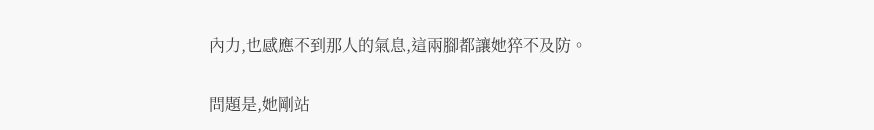內力,也感應不到那人的氣息,這兩腳都讓她猝不及防。

問題是,她剛站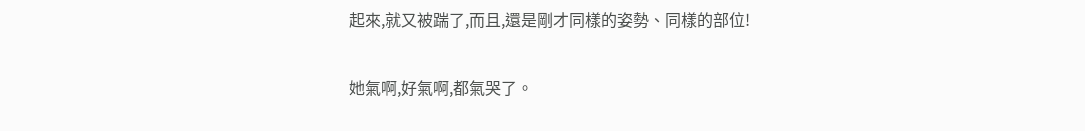起來,就又被踹了,而且,還是剛才同樣的姿勢、同樣的部位!

她氣啊,好氣啊,都氣哭了。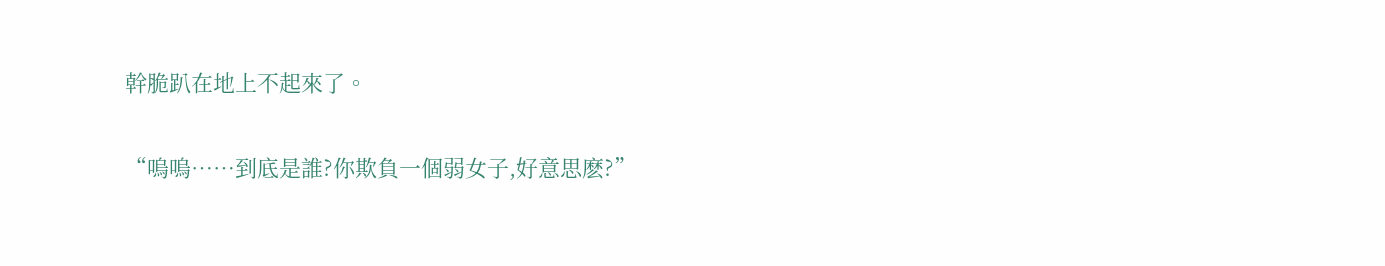幹脆趴在地上不起來了。

“嗚嗚……到底是誰?你欺負一個弱女子,好意思麽?”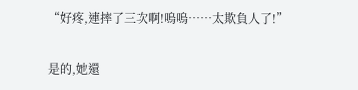“好疼,連摔了三次啊!嗚嗚……太欺負人了!”

是的,她還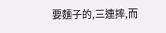要麵子的,三連摔,而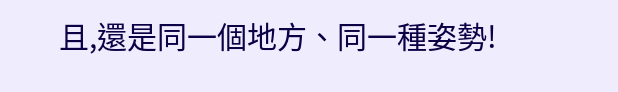且,還是同一個地方、同一種姿勢!